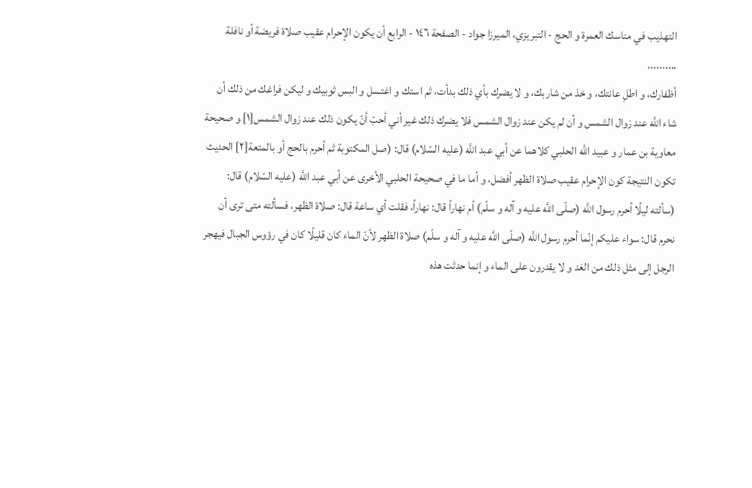التهذيب في مناسك العمرة و الحج - التبريزي، الميرزا جواد - الصفحة ١٤٦ - الرابع أن يكون الإحرام عقيب صلاة فريضة أو نافلة
..........
أظفارك، و اطلِ عانتك، و خذ من شاربك، و لا يضرك بأي ذلك بدأت، ثم استك و اغتسل و البس ثوبيك و ليكن فراغك من ذلك أن شاء اللَّه عند زوال الشمس و أن لم يكن عند زوال الشمس فلا يضرك ذلك غير أني أحبّ أنّ يكون ذلك عند زوال الشمس[١] و صحيحة معاوية بن عمار و عبيد اللَّه الحلبي كلاهما عن أبي عبد اللَّه (عليه السّلام) قال: (صل المكتوبة ثم أحرم بالحج أو بالمتعة[٢] الحديث تكون النتيجة كون الإحرام عقيب صلاة الظهر أفضل، و أما ما في صحيحة الحلبي الأخرى عن أبي عبد اللَّه (عليه السّلام) قال: (سألته ليلًا أحرم رسول اللَّه (صلّى اللَّه عليه و آله و سلّم) أم نهاراً قال: نهاراً، فقلت أي ساعة قال: صلاة الظهر، فسألته متى ترى أن نحرم قال: سواء عليكم إنّما أحرم رسول اللَّه (صلّى اللَّه عليه و آله و سلّم) صلاة الظهر لأنّ الماء كان قليلًا كان في رؤوس الجبال فيهجر الرجل إلى مثل ذلك من الغد و لا يقدرون على الماء و إنما حدثت هذه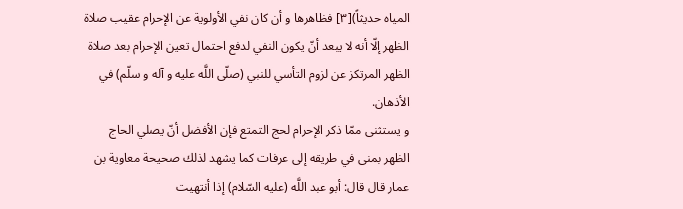المياه حديثاً)[٣] فظاهرها و أن كان نفي الأولوية عن الإحرام عقيب صلاة الظهر إلّا أنه لا يبعد أنّ يكون النفي لدفع احتمال تعين الإحرام بعد صلاة الظهر المرتكز عن لزوم التأسي للنبي (صلّى اللَّه عليه و آله و سلّم) في الأذهان.
و يستثنى ممّا ذكر الإحرام لحج التمتع فإن الأفضل أنّ يصلي الحاج الظهر بمنى في طريقه إلى عرفات كما يشهد لذلك صحيحة معاوية بن عمار قال قال: أبو عبد اللَّه (عليه السّلام) إذا أنتهيت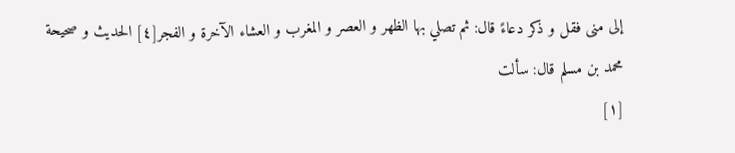إلى منى فقل و ذكر دعاءً قال: ثم تصلي بها الظهر و العصر و المغرب و العشاء الآخرة و الفجر[٤] الحديث و صحيحة محمد بن مسلم قال: سألت
[١]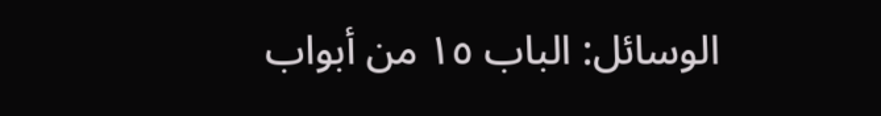الوسائل: الباب ١٥ من أبواب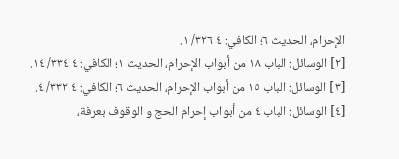الإحرام، الحديث ٦؛ الكافي: ٤ ٣٢٦/ ١.
[٢] الوسائل: الباب ١٨ من أبواب الإحرام، الحديث ١؛ الكافي: ٤ ٣٣٤/ ١٤.
[٣] الوسائل: الباب ١٥ من أبواب الإحرام، الحديث ٦؛ الكافي: ٤ ٣٣٢/ ٤.
[٤] الوسائل: الباب ٤ من أبواب إحرام الحج و الوقوف بعرفة،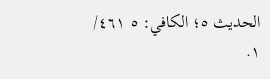الحديث ٥؛ الكافي: ٥ ٤٦١/ ١.